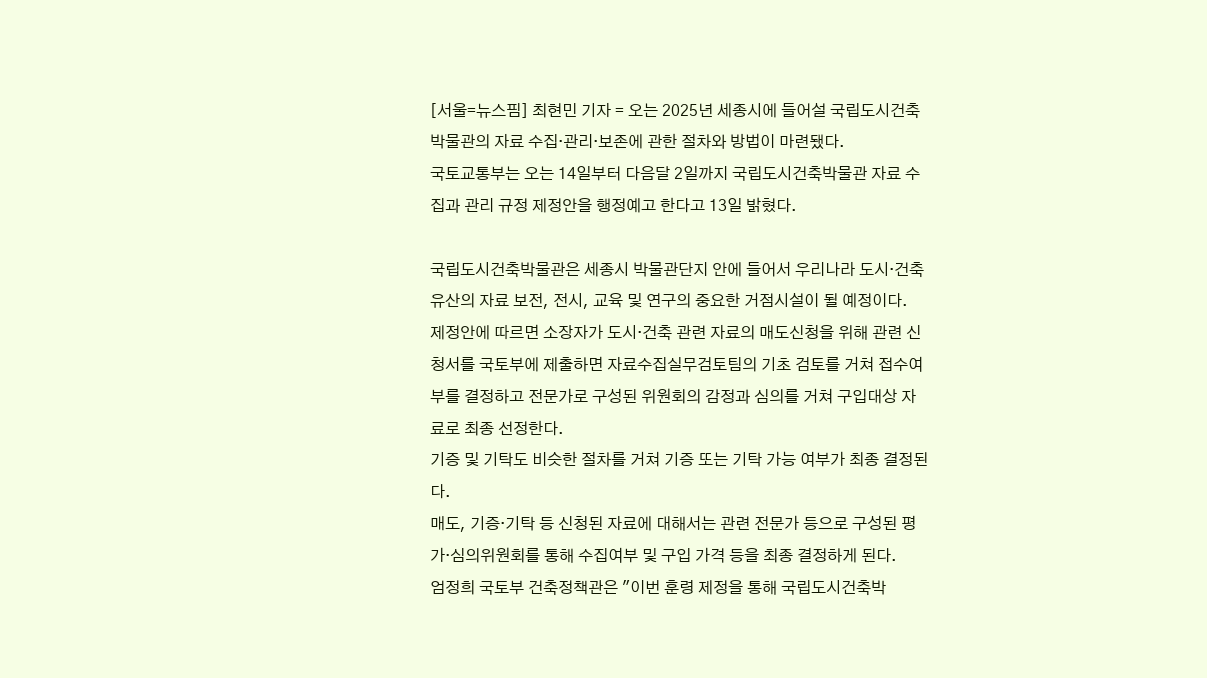[서울=뉴스핌] 최현민 기자 = 오는 2025년 세종시에 들어설 국립도시건축박물관의 자료 수집·관리·보존에 관한 절차와 방법이 마련됐다.
국토교통부는 오는 14일부터 다음달 2일까지 국립도시건축박물관 자료 수집과 관리 규정 제정안을 행정예고 한다고 13일 밝혔다.

국립도시건축박물관은 세종시 박물관단지 안에 들어서 우리나라 도시·건축 유산의 자료 보전, 전시, 교육 및 연구의 중요한 거점시설이 될 예정이다.
제정안에 따르면 소장자가 도시·건축 관련 자료의 매도신청을 위해 관련 신청서를 국토부에 제출하면 자료수집실무검토팀의 기초 검토를 거쳐 접수여부를 결정하고 전문가로 구성된 위원회의 감정과 심의를 거쳐 구입대상 자료로 최종 선정한다.
기증 및 기탁도 비슷한 절차를 거쳐 기증 또는 기탁 가능 여부가 최종 결정된다.
매도, 기증·기탁 등 신청된 자료에 대해서는 관련 전문가 등으로 구성된 평가·심의위원회를 통해 수집여부 및 구입 가격 등을 최종 결정하게 된다.
엄정희 국토부 건축정책관은 "이번 훈령 제정을 통해 국립도시건축박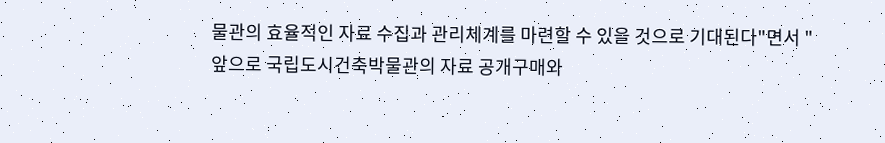물관의 효율적인 자료 수집과 관리체계를 마련할 수 있을 것으로 기대된다"면서 "앞으로 국립도시건축박물관의 자료 공개구매와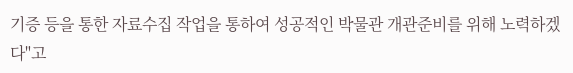기증 등을 통한 자료수집 작업을 통하여 성공적인 박물관 개관준비를 위해 노력하겠다"고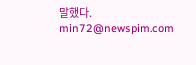말했다.
min72@newspim.com